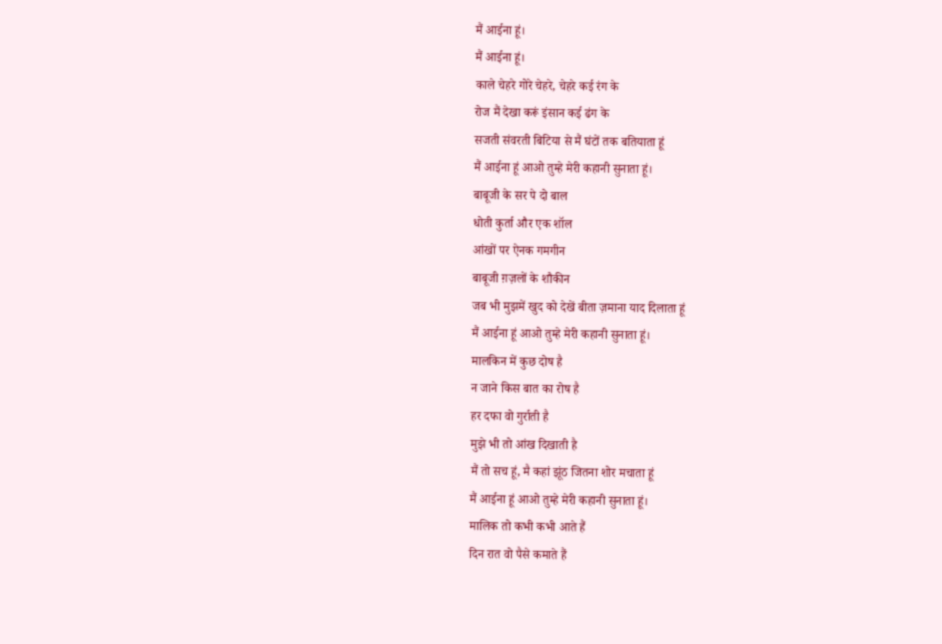मैं आईना हूं।
मैं आईना हूं।
काले चेहरे गोरे चेहरे, चेहरे कई रंग के
रोज मैं देखा करूं इंसान कई ढंग के
सजती संवरती बिटिया से मैं घंटों तक बतियाता हूं
मैं आईना हूं आओ तुम्हे मेरी कहानी सुनाता हूं।
बाबूजी के सर पे दो बाल
धोती कुर्ता और एक शॉल
आंखों पर ऐनक गमगीन
बाबूजी ग़ज़लों के शौकीन
जब भी मुझमें खुद को देखें बीता ज़माना याद दिलाता हूं
मैं आईना हूं आओ तुम्हे मेरी कहानी सुनाता हूं।
मालकिन में कुछ दोष है
न जाने किस बात का रोष है
हर दफा वो गुर्राती है
मुझे भी तो आंख दिखाती है
मैं तो सच हूं, मै कहां झूंठ जितना शोर मचाता हूं
मैं आईना हूं आओ तुम्हे मेरी कहानी सुनाता हूं।
मालिक तो कभी कभी आते हैं
दिन रात वो पैसे कमाते हैं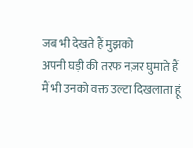जब भी देखते हैं मुझको
अपनी घड़ी की तरफ नज़र घुमाते हैं
मैं भी उनको वक्त उल्टा दिखलाता हूं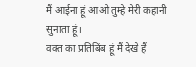मैं आईना हूं आओ तुम्हे मेरी कहानी सुनाता हूं।
वक्त का प्रतिबिंब हूं मैं देखे हैं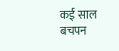कई साल
बचपन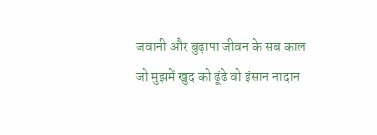जवानी और बुढ़ापा जीवन के सब काल
जो मुझमें खुद को ढूंढे वो इंसान नादान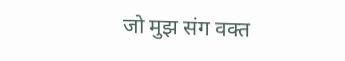जो मुझ संग वक्त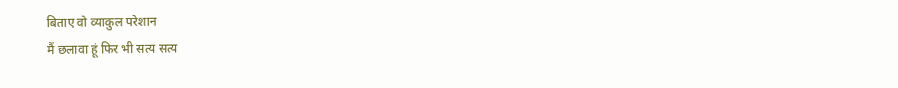बिताए वो व्याकुल परेशान
मैं छलावा हूं फिर भी सत्य सत्य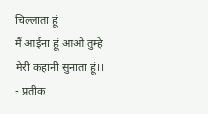चिल्लाता हूं
मैं आईना हूं आओ तुम्हे मेरी कहानी सुनाता हूं।।
- प्रतीक